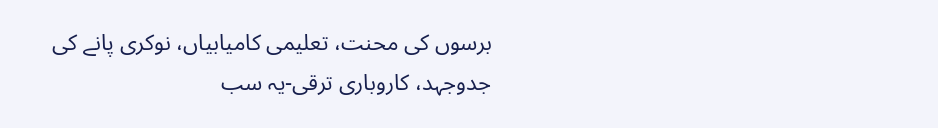برسوں کی محنت، تعلیمی کامیابیاں، نوکری پانے کی جدوجہد، کاروباری ترقی-یہ سب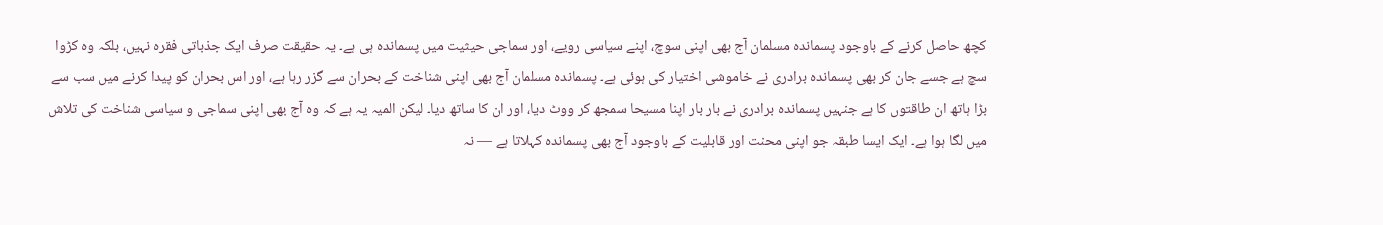کچھ حاصل کرنے کے باوجود پسماندہ مسلمان آج بھی اپنی سوچ، اپنے سیاسی رویے، اور سماجی حیثیت میں پسماندہ ہی ہے۔ یہ حقیقت صرف ایک جذباتی فقرہ نہیں، بلکہ وہ کڑوا سچ ہے جسے جان کر بھی پسماندہ برادری نے خاموشی اختیار کی ہوئی ہے۔ پسماندہ مسلمان آج بھی اپنی شناخت کے بحران سے گزر رہا ہے، اور اس بحران کو پیدا کرنے میں سب سے بڑا ہاتھ ان طاقتوں کا ہے جنہیں پسماندہ برادری نے بار بار اپنا مسیحا سمجھ کر ووٹ دیا، اور ان کا ساتھ دیا۔ لیکن المیہ یہ ہے کہ وہ آج بھی اپنی سماجی و سیاسی شناخت کی تلاش میں لگا ہوا ہے۔ ایک ایسا طبقہ جو اپنی محنت اور قابلیت کے باوجود آج بھی پسماندہ کہلاتا ہے — نہ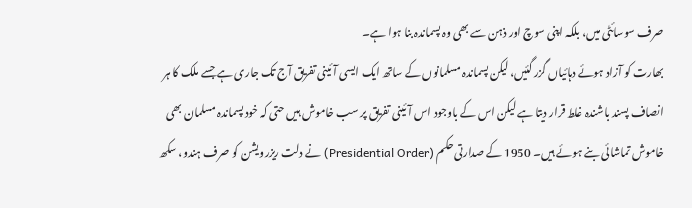صرف سوسائٹی میں، بلکہ اپنی سوچ اور ذہن سے بھی وہ پسماندہ بنا ہوا ہے۔
بھارت کو آزاد ہوئے دہائیاں گزر گئیں، لیکن پسماندہ مسلمانوں کے ساتھ ایک ایسی آئینی تفریق آج تک جاری ہے جسے ملک کا ہر انصاف پسند باشندہ غلط قرار دیتا ہے لیکن اس کے باوجود اس آئینی تفریق پر سب خاموش ہیں حتی کہ خود پسماندہ مسلمان بھی خاموش تماشائی بنے ہوئے ہیں۔ 1950 کے صدارتی حکم (Presidential Order) نے دلت ریزرویشن کو صرف ہندو، سکھ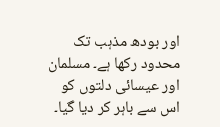اور بودھ مذہب تک محدود رکھا ہے۔ مسلمان اور عیسائی دلتوں کو اس سے باہر کر دیا گیا۔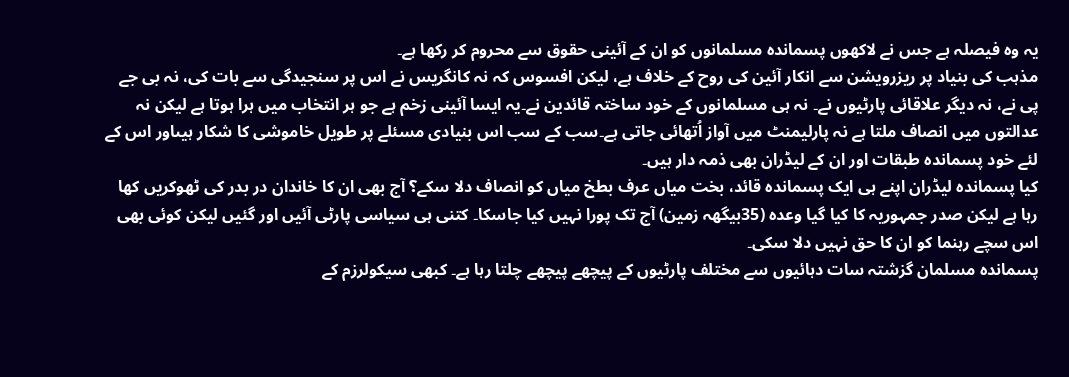یہ وہ فیصلہ ہے جس نے لاکھوں پسماندہ مسلمانوں کو ان کے آئینی حقوق سے محروم کر رکھا ہے۔
مذہب کی بنیاد پر ریزرویشن سے انکار آئین کی روح کے خلاف ہے، لیکن افسوس کہ نہ کانگریس نے اس پر سنجیدگی سے بات کی، نہ بی جے پی نے، نہ دیگر علاقائی پارٹیوں نے۔ نہ ہی مسلمانوں کے خود ساختہ قائدین نے۔یہ ایسا آئینی زخم ہے جو ہر انتخاب میں ہرا ہوتا ہے لیکن نہ عدالتوں میں انصاف ملتا ہے نہ پارلیمنٹ میں آواز اُتھائی جاتی ہے۔سب کے سب اس بنیادی مسئلے پر طویل خاموشی کا شکار ہیںاور اس کے لئے خود پسماندہ طبقات اور ان کے لیڈران بھی ذمہ دار ہیں۔
کیا پسماندہ لیڈران اپنے ہی ایک پسماندہ قائد، بخت میاں عرف بطخ میاں کو انصاف دلا سکے؟ آج بھی ان کا خاندان در بدر کی ٹھوکریں کھا رہا ہے لیکن صدر جمہوریہ کا کیا گیا وعدہ (35بیگھہ زمین) آج تک پورا نہیں کیا جاسکا۔ کتنی ہی سیاسی پارٹی آئیں اور گئیں لیکن کوئی بھی اس سچے رہنما کو ان کا حق نہیں دلا سکی۔
پسماندہ مسلمان گزشتہ سات دہائیوں سے مختلف پارٹیوں کے پیچھے پیچھے چلتا رہا ہے۔ کبھی سیکولرزم کے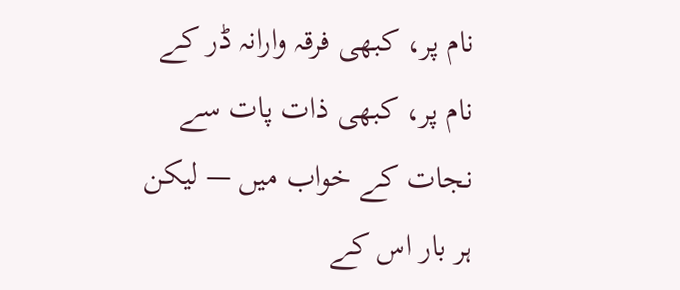نام پر، کبھی فرقہ وارانہ ڈر کے نام پر، کبھی ذات پات سے نجات کے خواب میں — لیکن ہر بار اس کے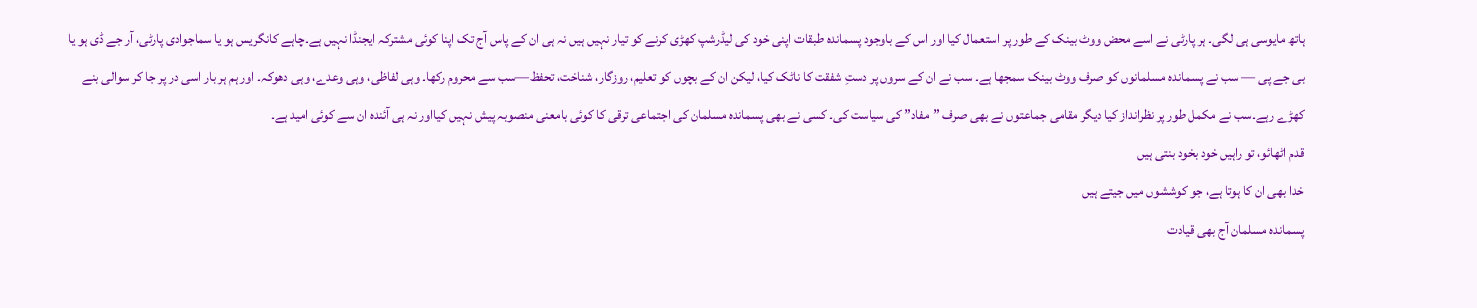ہاتھ مایوسی ہی لگی۔ ہر پارٹی نے اسے محض ووٹ بینک کے طور پر استعمال کیا اور اس کے باوجود پسماندہ طبقات اپنی خود کی لیڈرشپ کھڑی کرنے کو تیار نہیں ہیں نہ ہی ان کے پاس آج تک اپنا کوئی مشترکہ ایجنڈا نہیں ہے۔چاہے کانگریس ہو یا سماجوادی پارٹی، آر جے ڈی ہو یا بی جے پی — سب نے پسماندہ مسلمانوں کو صرف ووٹ بینک سمجھا ہے۔ سب نے ان کے سروں پر دستِ شفقت کا ناٹک کیا، لیکن ان کے بچوں کو تعلیم، روزگار، شناخت، تحفظ—سب سے محروم رکھا۔ وہی لفاظی، وہی وعدے، وہی دھوکہ۔ اور ہم ہر بار اسی در پر جا کر سوالی بنے کھڑے رہے۔سب نے مکمل طور پر نظرانداز کیا دیگر مقامی جماعتوں نے بھی صرف ”مفاد” کی سیاست کی۔ کسی نے بھی پسماندہ مسلمان کی اجتماعی ترقی کا کوئی بامعنی منصوبہ پیش نہیں کیااور نہ ہی آئندہ ان سے کوئی امید ہے۔
قدم اٹھائو، تو راہیں خود بخود بنتی ہیں
خدا بھی ان کا ہوتا ہے، جو کوششوں میں جیتے ہیں
پسماندہ مسلمان آج بھی قیادت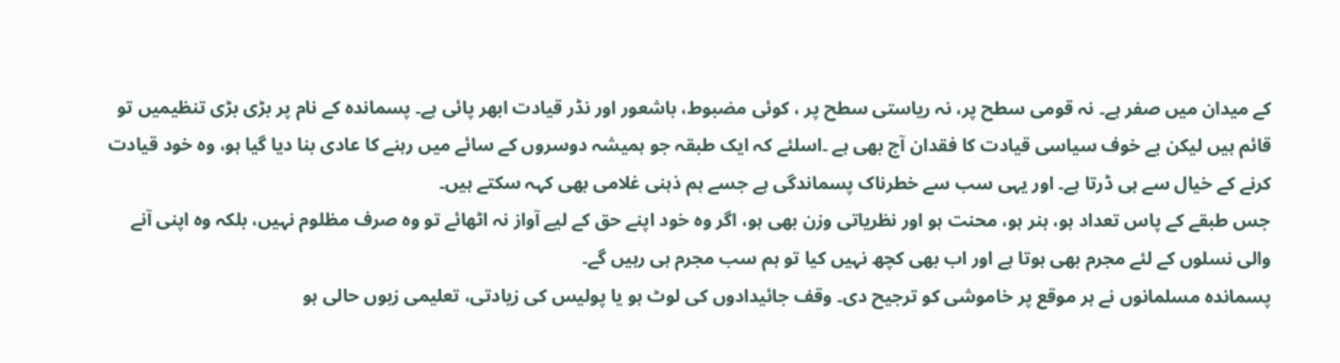کے میدان میں صفر ہے۔ نہ قومی سطح پر، نہ ریاستی سطح پر ، کوئی مضبوط، باشعور اور نڈر قیادت ابھر پائی ہے۔ پسماندہ کے نام پر بڑی بڑی تنظیمیں تو قائم ہیں لیکن بے خوف سیاسی قیادت کا فقدان آج بھی ہے ۔اسلئے کہ ایک طبقہ جو ہمیشہ دوسروں کے سائے میں رہنے کا عادی بنا دیا گیا ہو، وہ خود قیادت کرنے کے خیال سے ہی ڈرتا ہے۔ اور یہی سب سے خطرناک پسماندگی ہے جسے ہم ذہنی غلامی بھی کہہ سکتے ہیں۔
جس طبقے کے پاس تعداد ہو، ہنر ہو، محنت ہو اور نظریاتی وزن بھی ہو، اگر وہ خود اپنے حق کے لیے آواز نہ اٹھائے تو وہ صرف مظلوم نہیں، بلکہ وہ اپنی آنے والی نسلوں کے لئے مجرم بھی ہوتا ہے اور اب بھی کچھ نہیں کیا تو ہم سب مجرم ہی رہیں گے۔
پسماندہ مسلمانوں نے ہر موقع پر خاموشی کو ترجیح دی۔ وقف جائیدادوں کی لوٹ ہو یا پولیس کی زیادتی، تعلیمی زبوں حالی ہو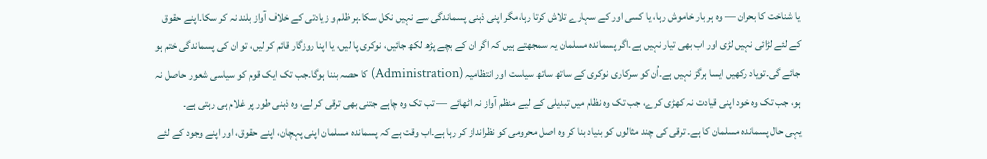یا شناخت کا بحران — وہ ہر بار خاموش رہا، یا کسی اور کے سہارے تلاش کرتا رہا،مگر اپنی ذہنی پسماندگی سے نہیں نکل سکا۔ہر ظلم و زیادتی کے خلاف آواز بلند نہ کر سکا۔اپنے حقوق کے لئے لڑائی نہیں لڑی اور اب بھی تیار نہیں ہے۔اگر پسماندہ مسلمان یہ سمجھتے ہیں کہ اگر ان کے بچے پڑھ لکھ جائیں، نوکری پا لیں، یا اپنا روزگار قائم کر لیں، تو ان کی پسماندگی ختم ہو جائے گی۔تویاد رکھیں ایسا ہرگز نہیں ہے۔اُن کو سرکاری نوکری کے ساتھ ساتھ سیاست اور انتظامیہ (Administration) کا حصہ بننا ہوگا۔جب تک ایک قوم کو سیاسی شعور حاصل نہ ہو، جب تک وہ خود اپنی قیادت نہ کھڑی کرے، جب تک وہ نظام میں تبدیلی کے لیے منظم آواز نہ اٹھائے — تب تک وہ چاہے جتنی بھی ترقی کر لے، وہ ذہنی طور پر غلام ہی رہتی ہے۔
یہی حال پسماندہ مسلمان کا ہے۔ ترقی کی چند مثالوں کو بنیاد بنا کر وہ اصل محرومی کو نظرانداز کر رہا ہے۔اب وقت ہے کہ پسماندہ مسلمان اپنی پہچان، اپنے حقوق، اور اپنے وجود کے لئے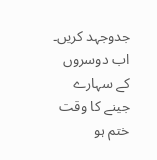جدوجہد کریں۔ اب دوسروں کے سہارے جینے کا وقت ختم ہو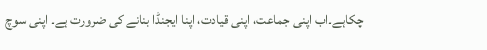چکاہے۔اب اپنی جماعت، اپنی قیادت، اپنا ایجنڈا بنانے کی ضرورت ہے۔ اپنی سوچ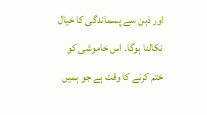اور ذہن سے پسماندگی کا خیال نکالنا ہوگا۔ اس خاموشی کو ختم کرنے کا وقت ہے جو ہمیں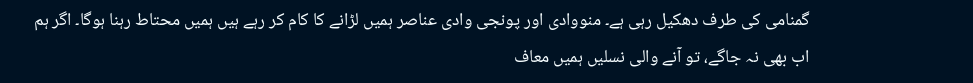گمنامی کی طرف دھکیل رہی ہے۔ منووادی اور پونجی وادی عناصر ہمیں لڑانے کا کام کر رہے ہیں ہمیں محتاط رہنا ہوگا۔ اگر ہم اب بھی نہ جاگے، تو آنے والی نسلیں ہمیں معاف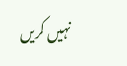نہیں کریں